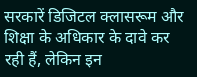सरकारें डिजिटल क्लासरूम और शिक्षा के अधिकार के दावे कर रही हैं, लेकिन इन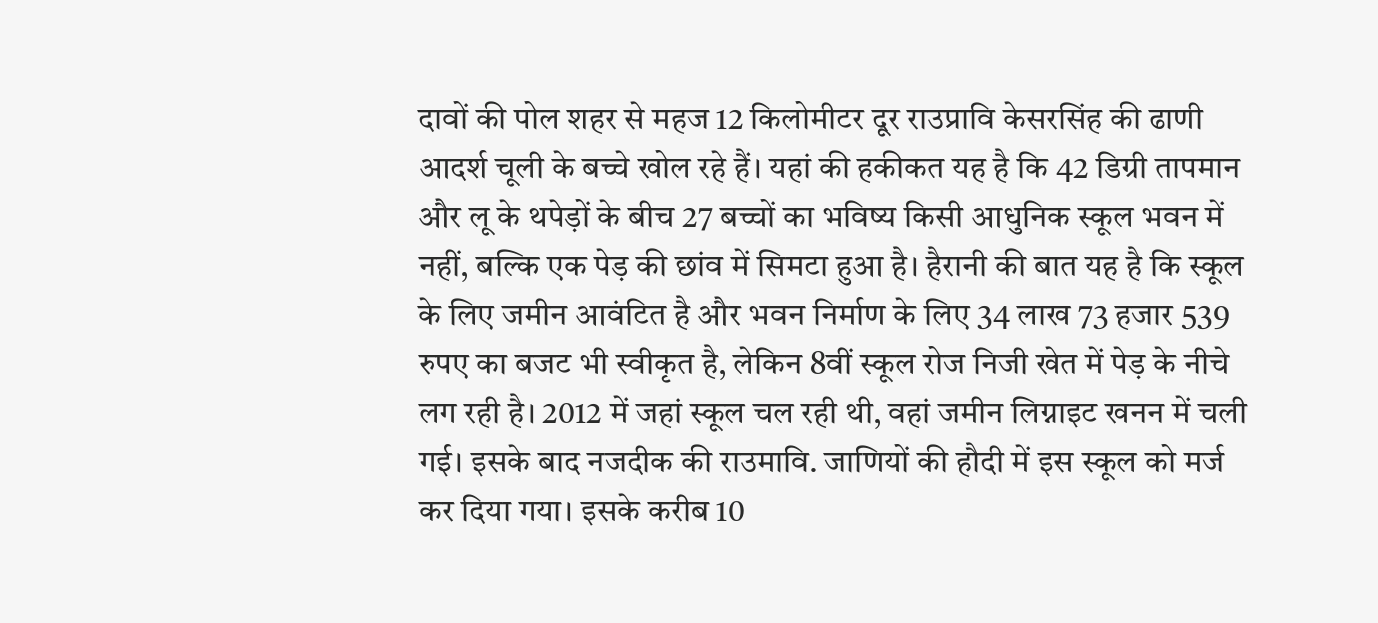दावों की पोल शहर से महज 12 किलोमीटर दूर राउप्रावि केसरसिंह की ढाणी आदर्श चूली के बच्चे खोल रहे हैं। यहां की हकीकत यह है कि 42 डिग्री तापमान और लू के थपेड़ों के बीच 27 बच्चों का भविष्य किसी आधुनिक स्कूल भवन में नहीं, बल्कि एक पेड़ की छांव में सिमटा हुआ है। हैरानी की बात यह है कि स्कूल के लिए जमीन आवंटित है और भवन निर्माण के लिए 34 लाख 73 हजार 539 रुपए का बजट भी स्वीकृत है, लेकिन 8वीं स्कूल रोज निजी खेत में पेड़ के नीचे लग रही है। 2012 में जहां स्कूल चल रही थी, वहां जमीन लिग्नाइट खनन में चली गई। इसके बाद नजदीक की राउमावि. जाणियों की हौदी में इस स्कूल को मर्ज कर दिया गया। इसके करीब 10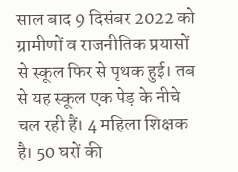साल बाद 9 दिसंबर 2022 को ग्रामीणों व राजनीतिक प्रयासों से स्कूल फिर से पृथक हुई। तब से यह स्कूल एक पेड़ के नीचे चल रही हैं। 4 महिला शिक्षक है। 50 घरों की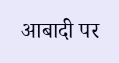आबादी पर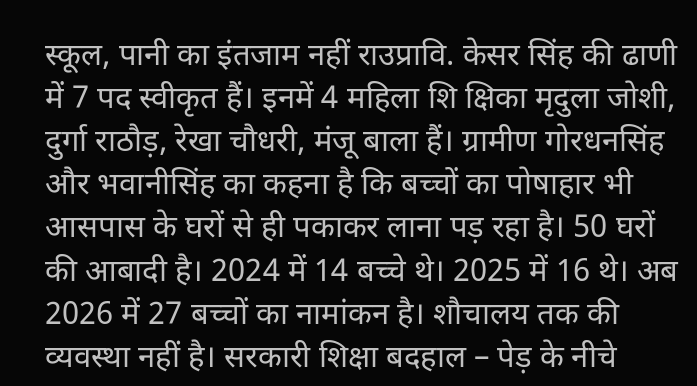स्कूल, पानी का इंतजाम नहीं राउप्रावि. केसर सिंह की ढाणी में 7 पद स्वीकृत हैं। इनमें 4 महिला शि क्षिका मृदुला जोशी, दुर्गा राठौड़, रेखा चौधरी, मंजू बाला हैं। ग्रामीण गोरधनसिंह और भवानीसिंह का कहना है कि बच्चों का पोषाहार भी आसपास के घरों से ही पकाकर लाना पड़ रहा है। 50 घरों की आबादी है। 2024 में 14 बच्चे थे। 2025 में 16 थे। अब 2026 में 27 बच्चों का नामांकन है। शौचालय तक की व्यवस्था नहीं है। सरकारी शिक्षा बदहाल – पेड़ के नीचे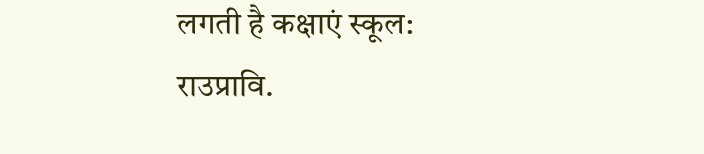लगती है कक्षाएं स्कूल: राउप्रावि.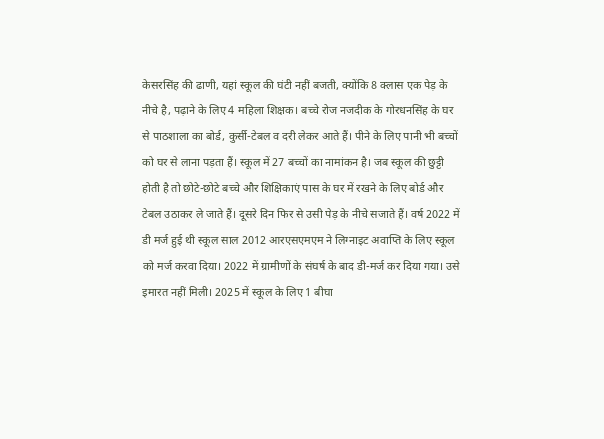केसरसिंह की ढाणी, यहां स्कूल की घंटी नहीं बजती, क्योंकि 8 क्लास एक पेड़ के नीचे है, पढ़ाने के लिए 4 महिला शिक्षक। बच्चे रोज नजदीक के गोरधनसिंह के घर से पाठशाला का बोर्ड, कुर्सी-टेबल व दरी लेकर आते हैं। पीने के लिए पानी भी बच्चों को घर से लाना पड़ता हैं। स्कूल में 27 बच्चों का नामांकन है। जब स्कूल की छुट्टी होती है तो छोटे-छोटे बच्चे और शिक्षिकाएं पास के घर में रखने के लिए बोर्ड और टेबल उठाकर ले जाते हैं। दूसरे दिन फिर से उसी पेड़ के नीचे सजाते हैं। वर्ष 2022 में डी मर्ज हुई थी स्कूल साल 2012 आरएसएमएम ने लिग्नाइट अवाप्ति के लिए स्कूल को मर्ज करवा दिया। 2022 में ग्रामीणों के संघर्ष के बाद डी-मर्ज कर दिया गया। उसे इमारत नहीं मिली। 2025 में स्कूल के लिए 1 बीघा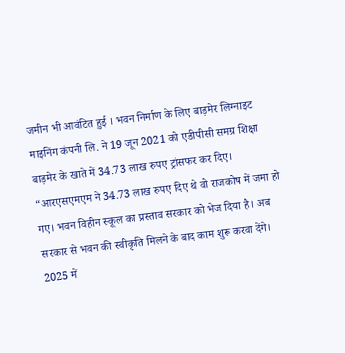जमीन भी आवंटित हुई । भवन निर्माण के लिए बाड़मेर लिग्नाइट माइनिंग कंपनी लि. ने 19 जून 2021 को एडीपीसी समग्र शिक्षा बाड़मेर के खाते में 34.73 लाख रुपए ट्रांसफर कर दिए। “आरएसएमएम ने 34.73 लाख रुपए दिए थे वो राजकोष में जमा हो गए। भवन विहीन स्कूल का प्रस्ताव सरकार को भेज दिया है। अब सरकार से भवन की स्वीकृति मिलने के बाद काम शुरू करवा देंगे। 2025 में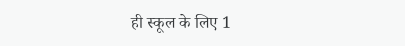ही स्कूल के लिए 1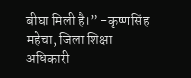बीघा मिली है।” -कृष्णसिंह महेचा, जिला शिक्षा अधिकारी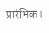प्रारंभिक।